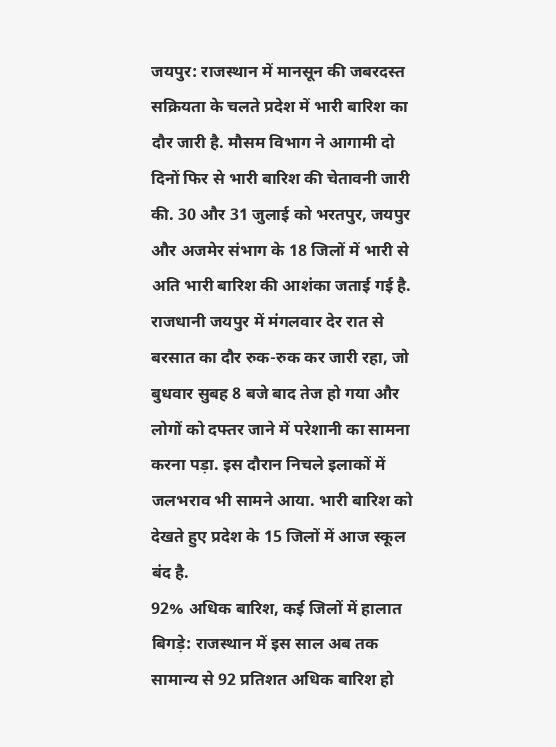जयपुर: राजस्थान में मानसून की जबरदस्त सक्रियता के चलते प्रदेश में भारी बारिश का दौर जारी है. मौसम विभाग ने आगामी दो दिनों फिर से भारी बारिश की चेतावनी जारी की. 30 और 31 जुलाई को भरतपुर, जयपुर और अजमेर संभाग के 18 जिलों में भारी से अति भारी बारिश की आशंका जताई गई है. राजधानी जयपुर में मंगलवार देर रात से बरसात का दौर रुक-रुक कर जारी रहा, जो बुधवार सुबह 8 बजे बाद तेज हो गया और लोगों को दफ्तर जाने में परेशानी का सामना करना पड़ा. इस दौरान निचले इलाकों में जलभराव भी सामने आया. भारी बारिश को देखते हुए प्रदेश के 15 जिलों में आज स्कूल बंद है.
92% अधिक बारिश, कई जिलों में हालात बिगड़े: राजस्थान में इस साल अब तक सामान्य से 92 प्रतिशत अधिक बारिश हो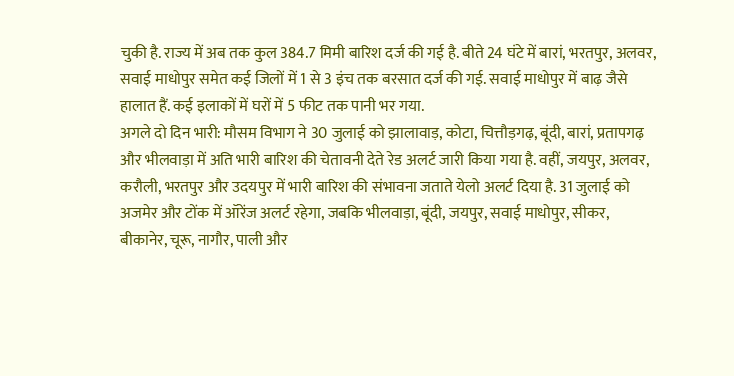चुकी है. राज्य में अब तक कुल 384.7 मिमी बारिश दर्ज की गई है. बीते 24 घंटे में बारां, भरतपुर, अलवर, सवाई माधोपुर समेत कई जिलों में 1 से 3 इंच तक बरसात दर्ज की गई. सवाई माधोपुर में बाढ़ जैसे हालात हैं. कई इलाकों में घरों में 5 फीट तक पानी भर गया.
अगले दो दिन भारी: मौसम विभाग ने 30 जुलाई को झालावाड़, कोटा, चित्तौड़गढ़, बूंदी, बारां, प्रतापगढ़ और भीलवाड़ा में अति भारी बारिश की चेतावनी देते रेड अलर्ट जारी किया गया है. वहीं, जयपुर, अलवर, करौली, भरतपुर और उदयपुर में भारी बारिश की संभावना जताते येलो अलर्ट दिया है. 31 जुलाई को अजमेर और टोंक में ऑरेंज अलर्ट रहेगा, जबकि भीलवाड़ा, बूंदी, जयपुर, सवाई माधोपुर, सीकर, बीकानेर, चूरू, नागौर, पाली और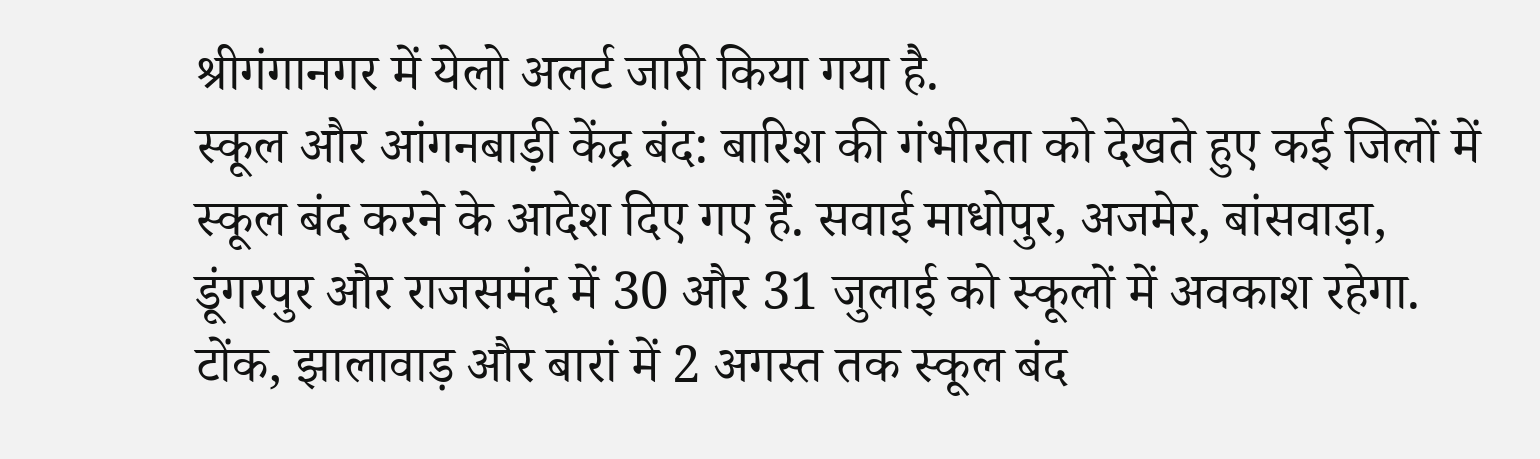श्रीगंगानगर में येलो अलर्ट जारी किया गया है.
स्कूल और आंगनबाड़ी केंद्र बंद: बारिश की गंभीरता को देखते हुए कई जिलों में स्कूल बंद करने के आदेश दिए गए हैं. सवाई माधोपुर, अजमेर, बांसवाड़ा, डूंगरपुर और राजसमंद में 30 और 31 जुलाई को स्कूलों में अवकाश रहेगा. टोंक, झालावाड़ और बारां में 2 अगस्त तक स्कूल बंद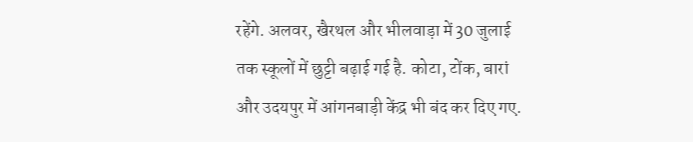रहेंगे. अलवर, खैरथल और भीलवाड़ा में 30 जुलाई तक स्कूलों में छुट्टी बढ़ाई गई है. कोटा, टोंक, बारां और उदयपुर में आंगनबाड़ी केंद्र भी बंद कर दिए गए.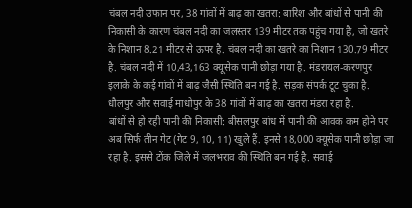चंबल नदी उफान पर, 38 गांवों में बाढ़ का खतरा: बारिश और बांधों से पानी की निकासी के कारण चंबल नदी का जलस्तर 139 मीटर तक पहुंच गया है, जो खतरे के निशान 8.21 मीटर से ऊपर है. चंबल नदी का खतरे का निशान 130.79 मीटर है. चंबल नदी में 10,43,163 क्यूसेक पानी छोड़ा गया है. मंडरायल-करणपुर इलाके के कई गांवों में बाढ़ जैसी स्थिति बन गई है. सड़क संपर्क टूट चुका है. धौलपुर और सवाई माधोपुर के 38 गांवों में बाढ़ का खतरा मंडरा रहा है.
बांधों से हो रही पानी की निकासी: बीसलपुर बांध में पानी की आवक कम होने पर अब सिर्फ तीन गेट (गेट 9, 10, 11) खुले हैं. इनसे 18,000 क्यूसेक पानी छोड़ा जा रहा है. इससे टोंक जिले में जलभराव की स्थिति बन गई है. सवाई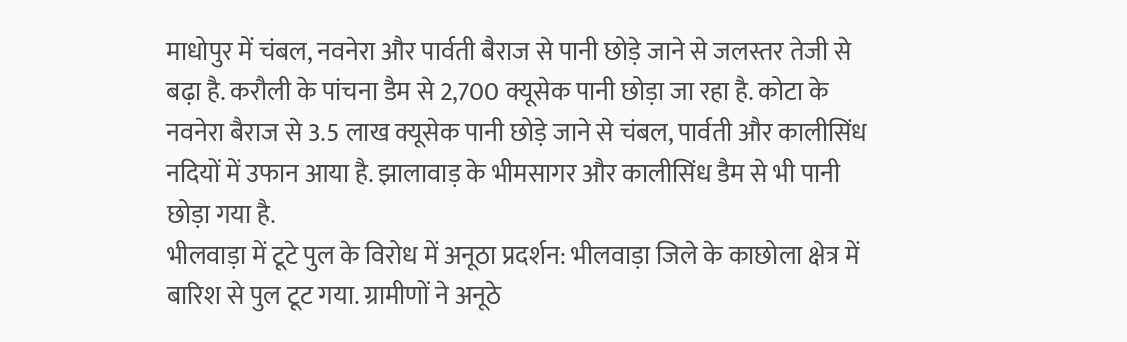माधोपुर में चंबल, नवनेरा और पार्वती बैराज से पानी छोड़े जाने से जलस्तर तेजी से बढ़ा है. करौली के पांचना डैम से 2,700 क्यूसेक पानी छोड़ा जा रहा है. कोटा के नवनेरा बैराज से 3.5 लाख क्यूसेक पानी छोड़े जाने से चंबल, पार्वती और कालीसिंध नदियों में उफान आया है. झालावाड़ के भीमसागर और कालीसिंध डैम से भी पानी छोड़ा गया है.
भीलवाड़ा में टूटे पुल के विरोध में अनूठा प्रदर्शन: भीलवाड़ा जिले के काछोला क्षेत्र में बारिश से पुल टूट गया. ग्रामीणों ने अनूठे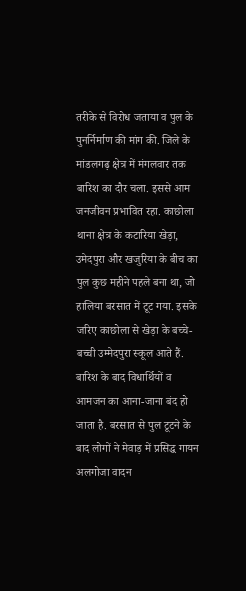तरीके से विरोध जताया व पुल के पुनर्निर्माण की मांग की. जिले के मांडलगढ़ क्षेत्र में मंगलवार तक बारिश का दौर चला. इससे आम जनजीवन प्रभावित रहा. काछोला थाना क्षेत्र के कटारिया खेड़ा, उमेदपुरा और खजुरिया के बीच का पुल कुछ महीने पहले बना था, जो हालिया बरसात में टूट गया. इसके जरिए काछोला से खेड़ा के बच्चे-बच्ची उम्मेदपुरा स्कूल आते हैं. बारिश के बाद विधार्थियों व आमजन का आना-जाना बंद हो जाता है. बरसात से पुल टूटने के बाद लोगों ने मेवाड़ में प्रसिद्ध गायन अलगोजा वादन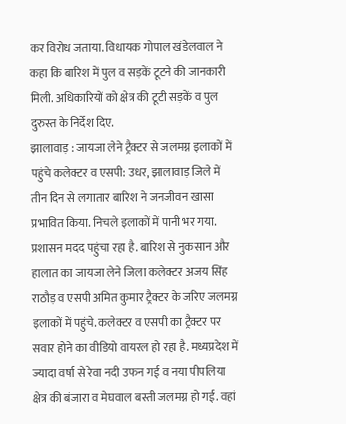कर विरोध जताया. विधायक गोपाल खंडेलवाल ने कहा कि बारिश में पुल व सड़कें टूटने की जानकारी मिली. अधिकारियों को क्षेत्र की टूटी सड़कें व पुल दुरुस्त के निर्देश दिए.
झालावाड़ : जायजा लेने ट्रैक्टर से जलमग्न इलाकों में पहुंचे कलेक्टर व एसपी: उधर, झालावाड़ जिले में तीन दिन से लगातार बारिश ने जनजीवन खासा प्रभावित किया. निचले इलाकों में पानी भर गया. प्रशासन मदद पहुंचा रहा है. बारिश से नुकसान और हालात का जायजा लेने जिला कलेक्टर अजय सिंह राठौड़ व एसपी अमित कुमार ट्रैक्टर के जरिए जलमग्न इलाकों में पहुंचे. कलेक्टर व एसपी का ट्रैक्टर पर सवार होने का वीडियो वायरल हो रहा है. मध्यप्रदेश में ज्यादा वर्षा से रेवा नदी उफन गई व नया पीपलिया क्षेत्र की बंजारा व मेघवाल बस्ती जलमग्न हो गई. वहां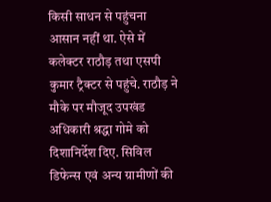किसी साधन से पहुंचना आसान नहीं था. ऐसे में कलेक्टर राठौड़ तथा एसपी कुमार ट्रैक्टर से पहुंचे. राठौड़ ने मौके पर मौजूद उपखंड अधिकारी श्रद्धा गोमे को दिशानिर्देश दिए. सिविल डिफेन्स एवं अन्य ग्रामीणों की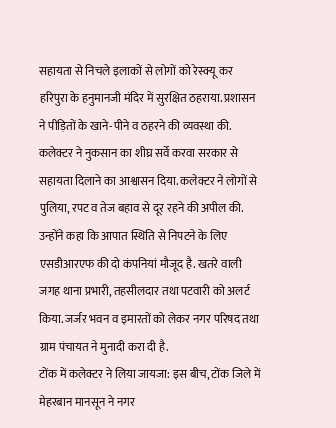सहायता से निचले इलाकों से लोगों को रेस्क्यू कर हरिपुरा के हनुमानजी मंदिर में सुरक्षित ठहराया. प्रशासन ने पीड़ितों के खाने-पीने व ठहरने की व्यवस्था की. कलेक्टर ने नुकसान का शीघ्र सर्वे करवा सरकार से सहायता दिलाने का आश्वासन दिया. कलेक्टर ने लोगों से पुलिया, रपट व तेज बहाव से दूर रहने की अपील की. उन्होंने कहा कि आपात स्थिति से निपटने के लिए एसडीआरएफ की दो कंपनियां मौजूद है. खतरे वाली जगह थाना प्रभारी, तहसीलदार तथा पटवारी को अलर्ट किया. जर्जर भवन व इमारतों को लेकर नगर परिषद तथा ग्राम पंचायत ने मुनादी करा दी है.
टोंक में कलेक्टर ने लिया जायजा: इस बीच, टोंक जिले में मेहरबान मानसून ने नगर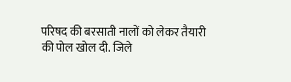परिषद की बरसाती नालों को लेकर तैयारी की पोल खोल दी. जिले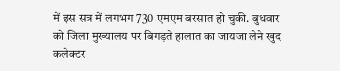में इस सत्र में लगभग 730 एमएम बरसात हो चुकी. बुधवार को जिला मुख्यालय पर बिगड़ते हालात का जायजा लेने खुद कलेक्टर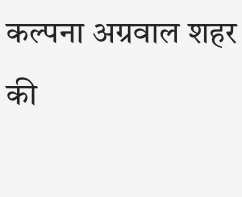कल्पना अग्रवाल शहर की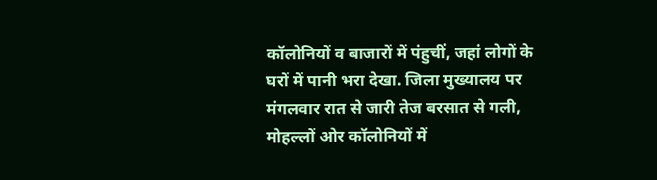कॉलोनियों व बाजारों में पंहुचीं, जहां लोगों के घरों में पानी भरा देखा. जिला मुख्यालय पर मंगलवार रात से जारी तेज बरसात से गली, मोहल्लों ओर कॉलोनियों में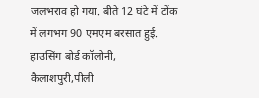जलभराव हो गया. बीते 12 घंटे में टोंक में लगभग 90 एमएम बरसात हुई. हाउसिंग बोर्ड कॉलोनी, कैलाशपुरी,पीली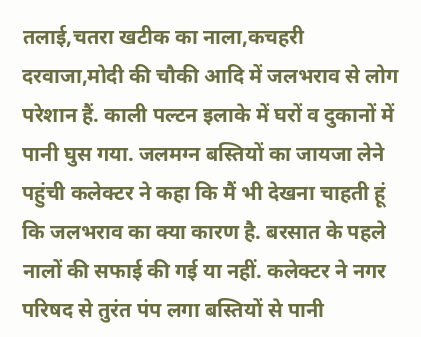तलाई,चतरा खटीक का नाला,कचहरी दरवाजा,मोदी की चौकी आदि में जलभराव से लोग परेशान हैं. काली पल्टन इलाके में घरों व दुकानों में पानी घुस गया. जलमग्न बस्तियों का जायजा लेने पहुंची कलेक्टर ने कहा कि मैं भी देखना चाहती हूं कि जलभराव का क्या कारण है. बरसात के पहले नालों की सफाई की गई या नहीं. कलेक्टर ने नगर परिषद से तुरंत पंप लगा बस्तियों से पानी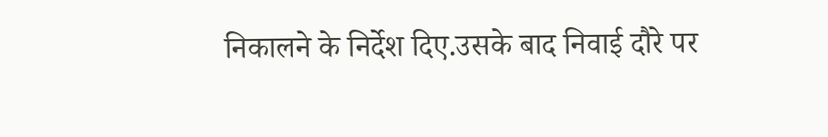निकालने के निर्देश दिए.उसके बाद निवाई दौरे पर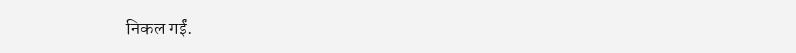निकल गईं.